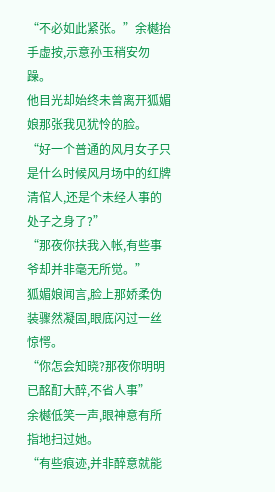“不必如此紧张。”余樾抬手虚按,示意孙玉稍安勿躁。
他目光却始终未曾离开狐媚娘那张我见犹怜的脸。
“好一个普通的风月女子只是什么时候风月场中的红牌清倌人,还是个未经人事的处子之身了?”
“那夜你扶我入帐,有些事爷却并非毫无所觉。”
狐媚娘闻言,脸上那娇柔伪装骤然凝固,眼底闪过一丝惊愕。
“你怎会知晓?那夜你明明已酩酊大醉,不省人事”
余樾低笑一声,眼神意有所指地扫过她。
“有些痕迹,并非醉意就能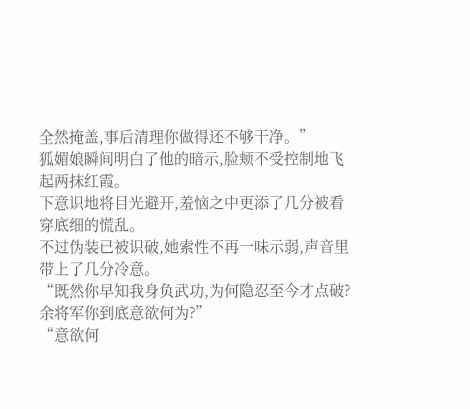全然掩盖,事后清理你做得还不够干净。”
狐媚娘瞬间明白了他的暗示,脸颊不受控制地飞起两抹红霞。
下意识地将目光避开,羞恼之中更添了几分被看穿底细的慌乱。
不过伪装已被识破,她索性不再一味示弱,声音里带上了几分冷意。
“既然你早知我身负武功,为何隐忍至今才点破?余将军你到底意欲何为?”
“意欲何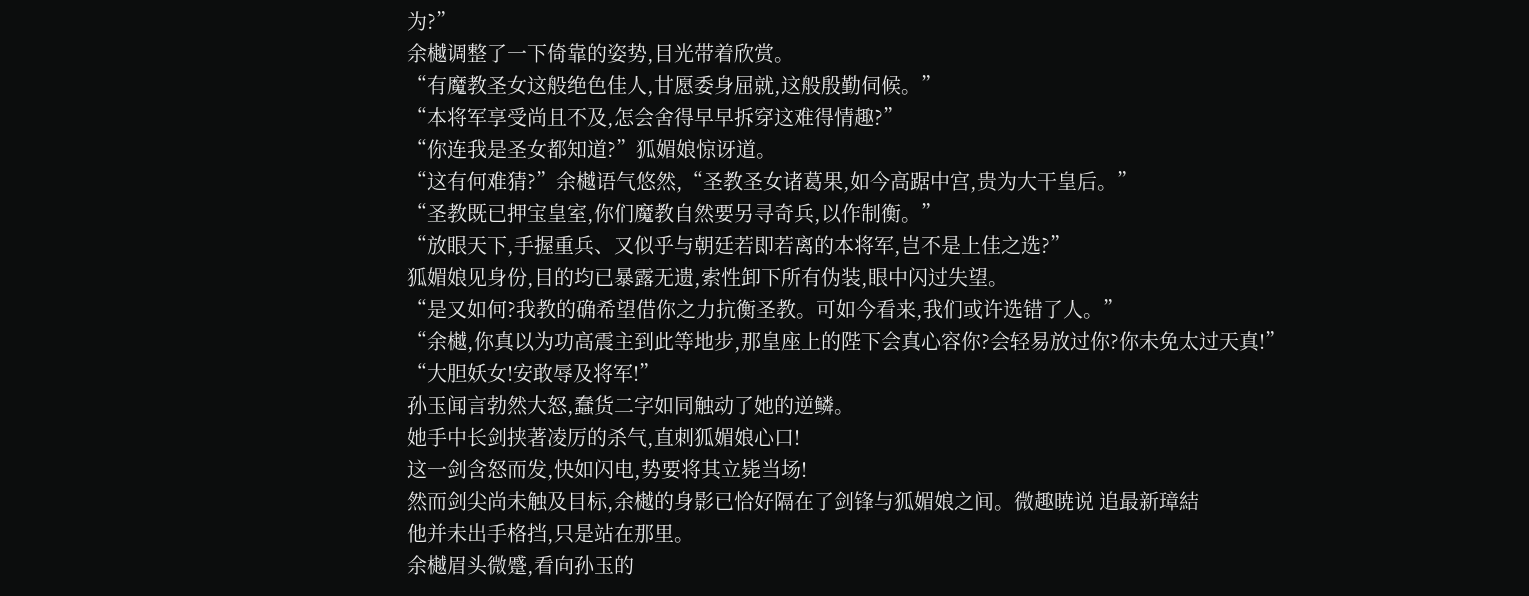为?”
余樾调整了一下倚靠的姿势,目光带着欣赏。
“有魔教圣女这般绝色佳人,甘愿委身屈就,这般殷勤伺候。”
“本将军享受尚且不及,怎会舍得早早拆穿这难得情趣?”
“你连我是圣女都知道?”狐媚娘惊讶道。
“这有何难猜?”余樾语气悠然,“圣教圣女诸葛果,如今高踞中宫,贵为大干皇后。”
“圣教既已押宝皇室,你们魔教自然要另寻奇兵,以作制衡。”
“放眼天下,手握重兵、又似乎与朝廷若即若离的本将军,岂不是上佳之选?”
狐媚娘见身份,目的均已暴露无遗,索性卸下所有伪装,眼中闪过失望。
“是又如何?我教的确希望借你之力抗衡圣教。可如今看来,我们或许选错了人。”
“余樾,你真以为功高震主到此等地步,那皇座上的陛下会真心容你?会轻易放过你?你未免太过天真!”
“大胆妖女!安敢辱及将军!”
孙玉闻言勃然大怒,蠢货二字如同触动了她的逆鳞。
她手中长剑挟著凌厉的杀气,直刺狐媚娘心口!
这一剑含怒而发,快如闪电,势要将其立毙当场!
然而剑尖尚未触及目标,余樾的身影已恰好隔在了剑锋与狐媚娘之间。微趣暁说 追最新璋結
他并未出手格挡,只是站在那里。
余樾眉头微蹙,看向孙玉的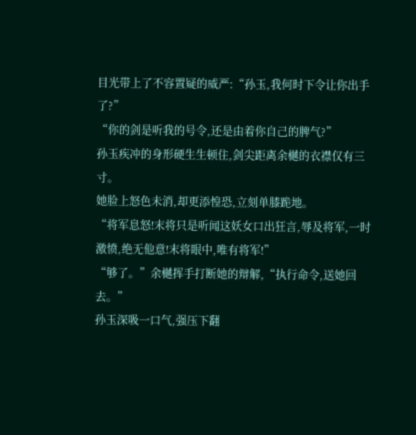目光带上了不容置疑的威严:“孙玉,我何时下令让你出手了?”
“你的剑是听我的号令,还是由着你自己的脾气?”
孙玉疾冲的身形硬生生顿住,剑尖距离余樾的衣襟仅有三寸。
她脸上怒色未消,却更添惶恐,立刻单膝跪地。
“将军息怒!末将只是听闻这妖女口出狂言,辱及将军,一时激愤,绝无他意!末将眼中,唯有将军!”
“够了。”余樾挥手打断她的辩解,“执行命令,送她回去。”
孙玉深吸一口气,强压下翻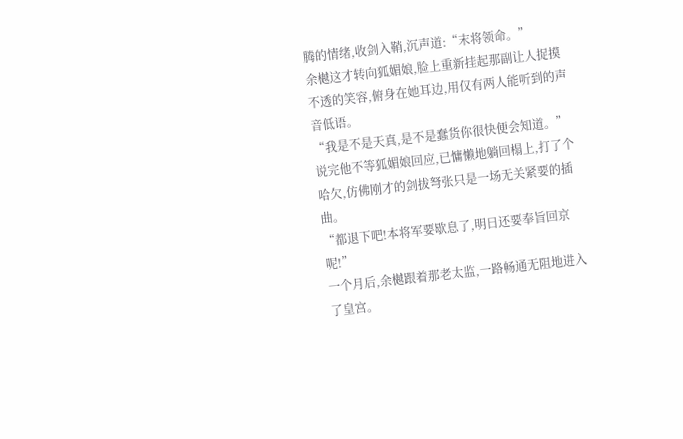腾的情绪,收剑入鞘,沉声道:“末将领命。”
余樾这才转向狐媚娘,脸上重新挂起那副让人捉摸不透的笑容,俯身在她耳边,用仅有两人能听到的声音低语。
“我是不是天真,是不是蠢货你很快便会知道。”
说完他不等狐媚娘回应,已慵懒地躺回榻上,打了个哈欠,仿佛刚才的剑拔弩张只是一场无关紧要的插曲。
“都退下吧!本将军要歇息了,明日还要奉旨回京呢!”
一个月后,余樾跟着那老太监,一路畅通无阻地进入了皇宫。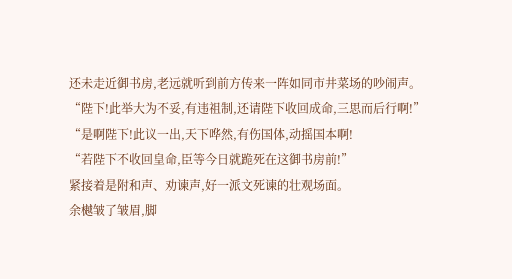还未走近御书房,老远就听到前方传来一阵如同市井菜场的吵闹声。
“陛下!此举大为不妥,有违祖制,还请陛下收回成命,三思而后行啊!”
“是啊陛下!此议一出,天下哗然,有伤国体,动摇国本啊!
“若陛下不收回皇命,臣等今日就跪死在这御书房前!”
紧接着是附和声、劝谏声,好一派文死谏的壮观场面。
余樾皱了皱眉,脚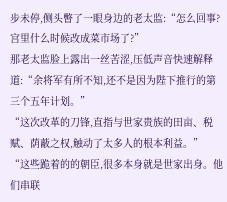步未停,侧头瞥了一眼身边的老太监:“怎么回事?宫里什么时候改成菜市场了?”
那老太监脸上露出一丝苦涩,压低声音快速解释道:“余将军有所不知,还不是因为陛下推行的第三个五年计划。”
“这次改革的刀锋,直指与世家贵族的田亩、税赋、荫蔽之权,触动了太多人的根本利益。”
“这些跪着的的朝臣,很多本身就是世家出身。他们串联